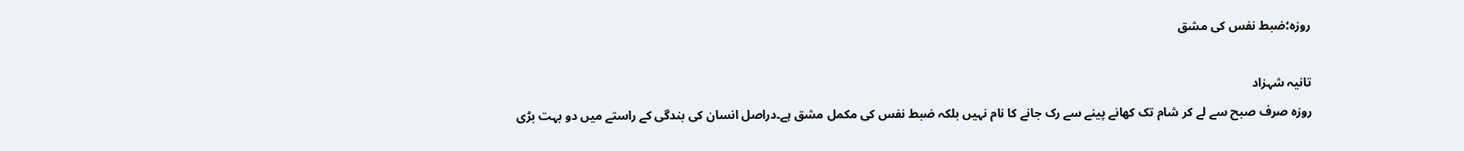روزہ؛ضبط نفس کی مشق

تانیہ شہزاد
روزہ صرف صبح سے لے کر شام تک کھانے پینے سے رک جانے کا نام نہیں بلکہ ضبط نفس کی مکمل مشق ہے۔دراصل انسان کی بندگی کے راستے میں دو بہت بڑی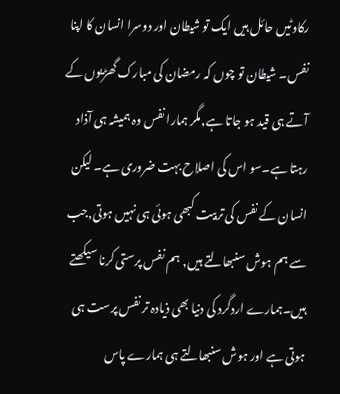رکاوٹیں حائل ہیں ایک تو شیطان اور دوسرا انسان کا اپنا نفس۔ شیطان تو چوں کہ رمضان کی مبارک گھڑیوں کے آتے ہی قید ہو جاتا ہے,مگر ہمارا نفس وہ ہمیشہ ہی آذاد رہتا ہے۔سو اس کی اصلاح بہت ضروری ہے۔ لیکن انسان کے نفس کی تربیت کبھی ہوئی ہی نہیں ہوتی,جب سے ہم ہوش سنبھالتے ہیں, ہم نفس پرستی کرنا سیکھتے ہیں۔ہمارے اردگرد کی دنیا بھی ذیادہ تر نفس پرست ہی ہوتی ہے اور ہوش سنبھالتے ہی ہمارے پاس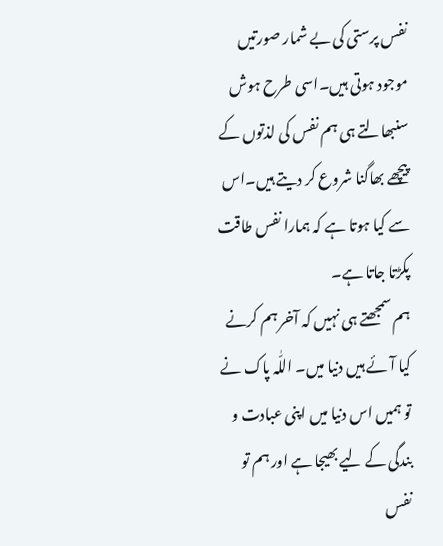نفس پرستی کی بے شمار صورتیں موجود ہوتی ہیں۔اسی طرح ہوش سنبھالتے ہی ہم نفس کی لذتوں کے پیچھے بھاگنا شروع کر دیتے ہیں۔اس سے کیا ہوتا ہے کہ ہمارا نفس طاقت پکڑتا جاتا ہے۔
ہم سمجھتے ہی نہیں کہ آخر ہم کرنے کیا آئے ہیں دنیا میں۔ اللّٰہ پاک نے تو ہمیں اس دنیا میں اپنی عبادت و بندگی کے لیے بھیجا ہے اور ہم تو نفس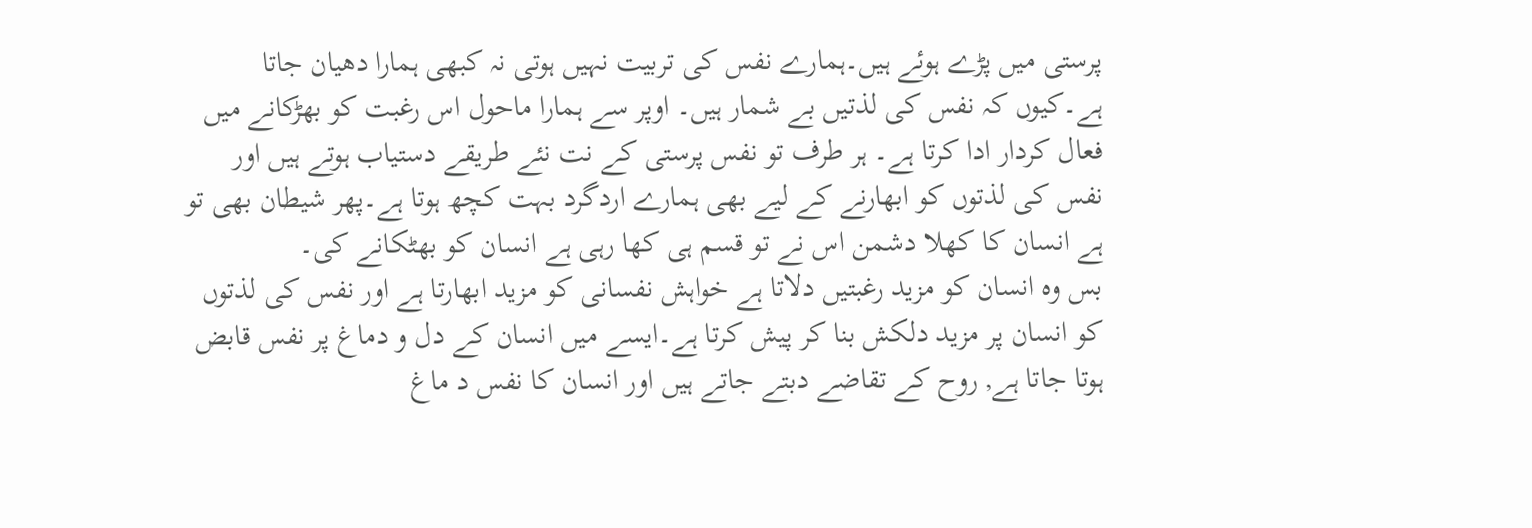پرستی میں پڑے ہوئے ہیں۔ہمارے نفس کی تربیت نہیں ہوتی نہ کبھی ہمارا دھیان جاتا ہے۔کیوں کہ نفس کی لذتیں بے شمار ہیں۔ اوپر سے ہمارا ماحول اس رغبت کو بھڑکانے میں فعال کردار ادا کرتا ہے۔ ہر طرف تو نفس پرستی کے نت نئے طریقے دستیاب ہوتے ہیں اور نفس کی لذتوں کو ابھارنے کے لیے بھی ہمارے اردگرد بہت کچھ ہوتا ہے۔پھر شیطان بھی تو ہے انسان کا کھلا دشمن اس نے تو قسم ہی کھا رہی ہے انسان کو بھٹکانے کی۔
بس وہ انسان کو مزید رغبتیں دلاتا ہے خواہش نفسانی کو مزید ابھارتا ہے اور نفس کی لذتوں کو انسان پر مزید دلکش بنا کر پیش کرتا ہے۔ایسے میں انسان کے دل و دماغ پر نفس قابض ہوتا جاتا ہے, روح کے تقاضے دبتے جاتے ہیں اور انسان کا نفس د ماغ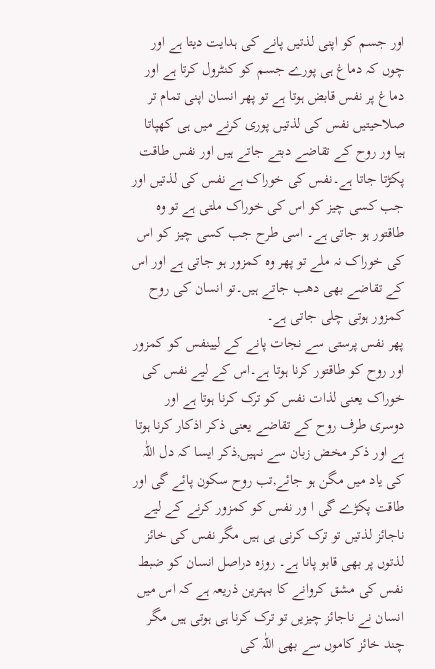اور جسم کو اپنی لذتیں پانے کی ہدایت دیتا ہے اور چوں کہ دماغ ہی پورے جسم کو کنٹرول کرتا ہے اور دماغ پر نفس قابض ہوتا ہے تو پھر انسان اپنی تمام تر صلاحیتیں نفس کی لذتیں پوری کرنے میں ہی کھپاتا ہیا ور روح کے تقاضے دبتے جاتے ہیں اور نفس طاقت پکڑتا جاتا ہے۔نفس کی خوراک ہے نفس کی لذتیں اور جب کسی چیز کو اس کی خوراک ملتی ہے تو وہ طاقتور ہو جاتی ہے۔ اسی طرح جب کسی چیز کو اس کی خوراک نہ ملے تو پھر وہ کمزور ہو جاتی ہے اور اس کے تقاضے بھی دھب جاتے ہیں۔تو انسان کی روح کمزور ہوتی چلی جاتی ہے۔
پھر نفس پرستی سے نجات پانے کے لیینفس کو کمزور اور روح کو طاقتور کرنا ہوتا ہے۔اس کے لیے نفس کی خوراک یعنی لذات نفس کو ترک کرنا ہوتا ہے اور دوسری طرف روح کے تقاضے یعنی ذکر اذکار کرنا ہوتا ہے اور ذکر مخض زبان سے نہیں,ذکر ایسا کہ دل اللّٰہ کی یاد میں مگن ہو جائے,تب روح سکون پائے گی اور طاقت پکڑے گی ا ور نفس کو کمزور کرنے کے لیے ناجائز لذتیں تو ترک کرنی ہی ہیں مگر نفس کی خائز لذتوں پر بھی قابو پانا ہے۔ روزہ دراصل انسان کو ضبط نفس کی مشق کروانے کا بہترین ذریعہ ہے کہ اس میں انسان نے ناجائز چیزیں تو ترک کرنا ہی ہوتی ہیں مگر چند خائز کاموں سے بھی اللّٰہ کی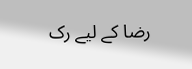رضا کے لیے رک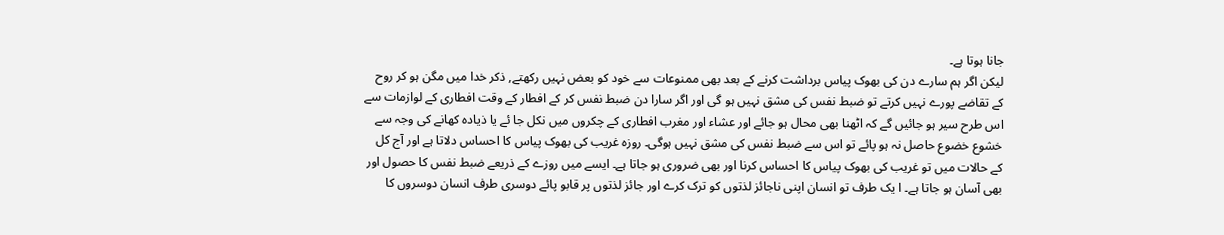جانا ہوتا ہے۔
لیکن اگر ہم سارے دن کی بھوک پیاس برداشت کرنے کے بعد بھی ممنوعات سے خود کو بعض نہیں رکھتے, ذکر خدا میں مگن ہو کر روح کے تقاضے پورے نہیں کرتے تو ضبط نفس کی مشق نہیں ہو گی اور اگر سارا دن ضبط نفس کر کے افطار کے وقت افطاری کے لوازمات سے اس طرح سیر ہو جائیں گے کہ اٹھنا بھی محال ہو جائے اور عشاء اور مغرب افطاری کے چکروں میں نکل جا ئے یا ذیادہ کھانے کی وجہ سے خشوع خضوع حاصل نہ ہو پائے تو اس سے ضبط نفس کی مشق نہیں ہوگی۔ روزہ غریب کی بھوک پیاس کا احساس دلاتا ہے اور آج کل کے حالات میں تو غریب کی بھوک پیاس کا احساس کرنا اور بھی ضروری ہو جاتا ہے۔ ایسے میں روزے کے ذریعے ضبط نفس کا حصول اور بھی آسان ہو جاتا ہے۔ ا یک طرف تو انسان اپنی ناجائز لذتوں کو ترک کرے اور جائز لذتوں پر قابو پائے دوسری طرف انسان دوسروں کا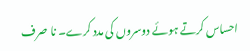احساس کرتے ہوئے دوسروں کی مدد کرے۔ نا صرف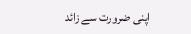اپنی ضرورت سے زائد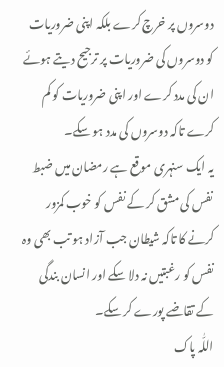دوسروں پر خرچ کرے بلکہ اپنی ضروریات کو دوسروں کی ضروریات پر ترجیح دیتے ہوئے ان کی مدد کرے اور اپنی ضروریات کو کم کرے تاکہ دوسروں کی مدد ہو سکے۔
یہ ایک سنہری موقع ہے رمضان میں ضبط نفس کی مشق کر کے نفس کو خوب کمزور کرنے کا تاکہ شیطان جب آزاد ہو تب بھی وہ نفس کو رغبتیں نہ دلا سکے اور انسان بندگی کے تقاضے پورے کر سکے۔
اللّٰہ پاک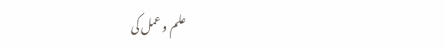علم و عمل کی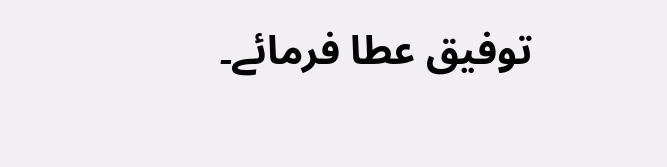توفیق عطا فرمائے۔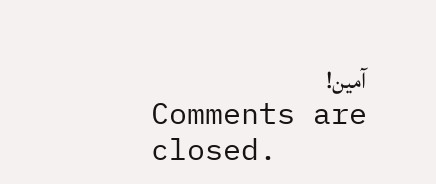آمین!
Comments are closed.